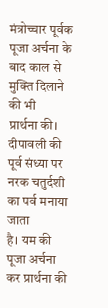मंत्रोच्चार पूर्वक पूजा अर्चना के बाद काल से मुक्ति दिलाने की भी
प्रार्थना की।
दीपावली की पूर्व संध्या पर नरक चतुर्दशी का पर्व मनाया जाता
है। यम की पूजा अर्चना कर प्रार्थना की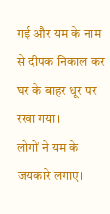गई और यम के नाम से दीपक निकाल कर
घर के बाहर धूर पर रखा गया।
लोगों ने यम के जयकारे लगाए।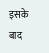इसके बाद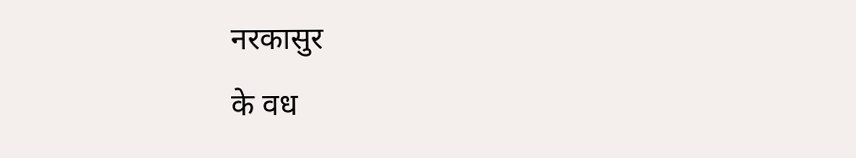नरकासुर
के वध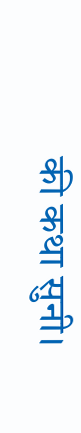की कथा सुनी।